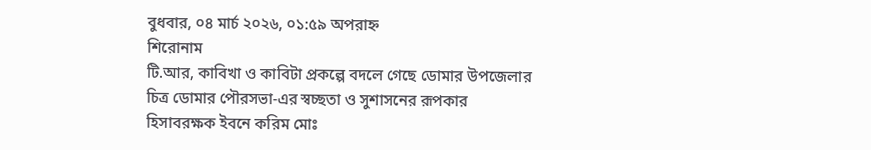বুধবার, ০৪ মার্চ ২০২৬, ০১:৫৯ অপরাহ্ন
শিরোনাম
টি.আর, কাবিখা ও কাবিটা প্রকল্পে বদলে গেছে ডোমার উপজেলার চিত্র ডোমার পৌরসভা-এর স্বচ্ছতা ও সুশাসনের রূপকার হিসাবরক্ষক ইবনে করিম মোঃ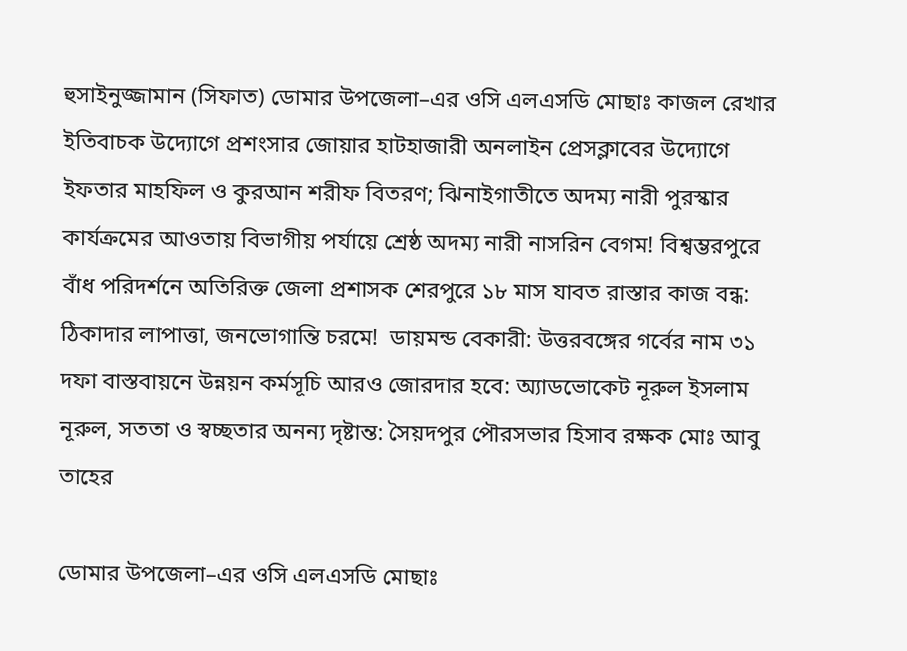হুসাইনুজ্জামান (সিফাত) ডোমার উপজেলা–এর ওসি এলএসডি মোছাঃ কাজল রেখার ইতিবাচক উদ্যোগে প্রশংসার জোয়ার হাটহাজারী অনলাইন প্রেসক্লাবের উদ্যোগে ইফতার মাহফিল ও কুরআন শরীফ বিতরণ; ঝিনাইগাতীতে অদম্য নারী পুরস্কার কার্যক্রমের আওতায় বিভাগীয় পর্যায়ে শ্রেষ্ঠ অদম্য নারী নাসরিন বেগম! বিশ্বম্ভরপুরে বাঁধ পরিদর্শনে অতিরিক্ত জেলা প্রশাসক শেরপুরে ১৮ মাস যাবত রাস্তার কাজ বন্ধ: ঠিকাদার লাপাত্তা, জনভোগান্তি চরমে!  ডায়মন্ড বেকারী: উত্তরবঙ্গের গর্বের নাম ৩১ দফা বাস্তবায়নে উন্নয়ন কর্মসূচি আরও জোরদার হবে: অ্যাডভোকেট নূরুল ইসলাম নূরুল, সততা ও স্বচ্ছতার অনন্য দৃষ্টান্ত: সৈয়দপুর পৌরসভার হিসাব রক্ষক মোঃ আবু তাহের

ডোমার উপজেলা–এর ওসি এলএসডি মোছাঃ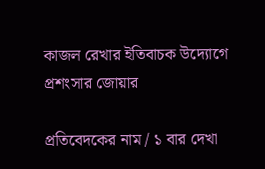কাজল রেখার ইতিবাচক উদ্যোগে প্রশংসার জোয়ার

প্রতিবেদকের নাম / ১ বার দেখা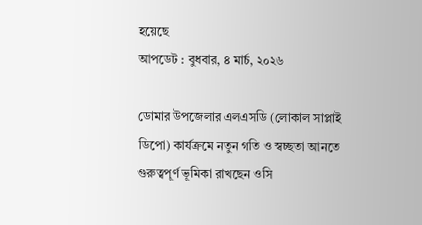হয়েছে
আপডেট : বুধবার, ৪ মার্চ, ২০২৬

ডোমার উপজেলার এলএসডি (লোকাল সাপ্লাই ডিপো) কার্যক্রমে নতুন গতি ও স্বচ্ছতা আনতে গুরুত্বপূর্ণ ভূমিকা রাখছেন ওসি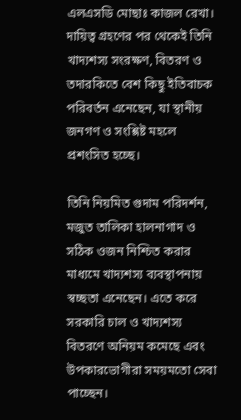এলএসডি মোছাঃ কাজল রেখা। দায়িত্ব গ্রহণের পর থেকেই তিনি খাদ্যশস্য সংরক্ষণ, বিতরণ ও তদারকিতে বেশ কিছু ইতিবাচক পরিবর্তন এনেছেন, যা স্থানীয় জনগণ ও সংশ্লিষ্ট মহলে প্রশংসিত হচ্ছে।

তিনি নিয়মিত গুদাম পরিদর্শন, মজুত তালিকা হালনাগাদ ও সঠিক ওজন নিশ্চিত করার মাধ্যমে খাদ্যশস্য ব্যবস্থাপনায় স্বচ্ছতা এনেছেন। এতে করে সরকারি চাল ও খাদ্যশস্য বিতরণে অনিয়ম কমেছে এবং উপকারভোগীরা সময়মতো সেবা পাচ্ছেন।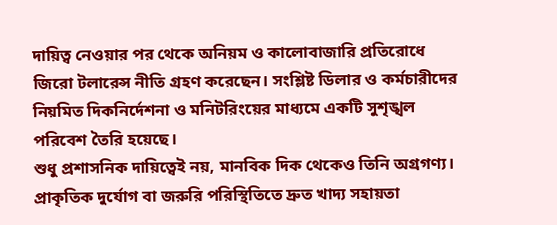দায়িত্ব নেওয়ার পর থেকে অনিয়ম ও কালোবাজারি প্রতিরোধে জিরো টলারেন্স নীতি গ্রহণ করেছেন। সংশ্লিষ্ট ডিলার ও কর্মচারীদের নিয়মিত দিকনির্দেশনা ও মনিটরিংয়ের মাধ্যমে একটি সুশৃঙ্খল পরিবেশ তৈরি হয়েছে।
শুধু প্রশাসনিক দায়িত্বেই নয়, মানবিক দিক থেকেও তিনি অগ্রগণ্য। প্রাকৃতিক দুর্যোগ বা জরুরি পরিস্থিতিতে দ্রুত খাদ্য সহায়তা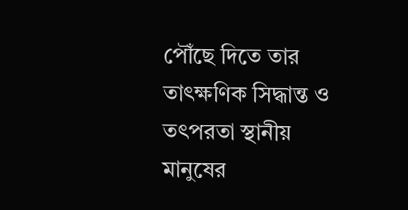পৌঁছে দিতে তার তাৎক্ষণিক সিদ্ধান্ত ও তৎপরতা স্থানীয় মানুষের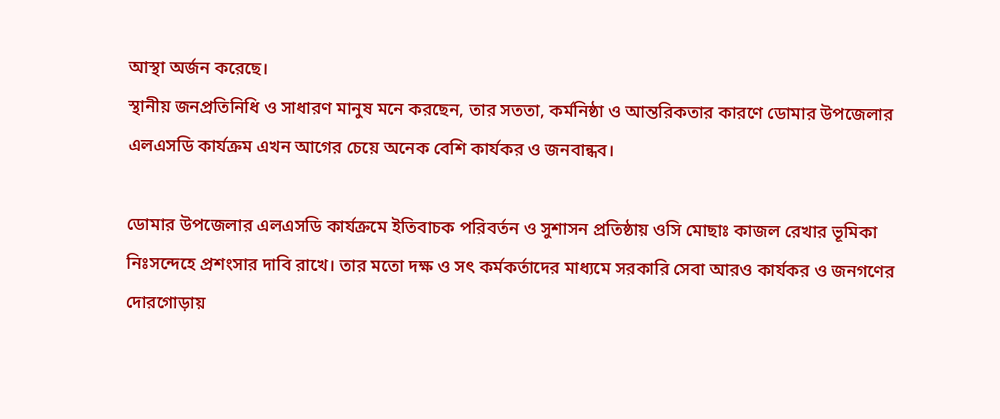আস্থা অর্জন করেছে।
স্থানীয় জনপ্রতিনিধি ও সাধারণ মানুষ মনে করছেন, তার সততা, কর্মনিষ্ঠা ও আন্তরিকতার কারণে ডোমার উপজেলার এলএসডি কার্যক্রম এখন আগের চেয়ে অনেক বেশি কার্যকর ও জনবান্ধব।

ডোমার উপজেলার এলএসডি কার্যক্রমে ইতিবাচক পরিবর্তন ও সুশাসন প্রতিষ্ঠায় ওসি মোছাঃ কাজল রেখার ভূমিকা নিঃসন্দেহে প্রশংসার দাবি রাখে। তার মতো দক্ষ ও সৎ কর্মকর্তাদের মাধ্যমে সরকারি সেবা আরও কার্যকর ও জনগণের দোরগোড়ায়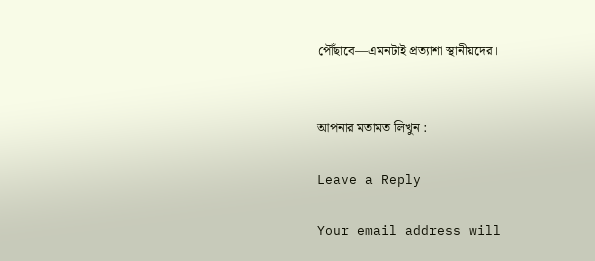পৌঁছাবে—এমনটাই প্রত্যাশা স্থানীয়দের।


আপনার মতামত লিখুন :

Leave a Reply

Your email address will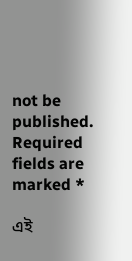not be published. Required fields are marked *

এই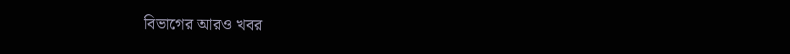বিভাগের আরও খবর